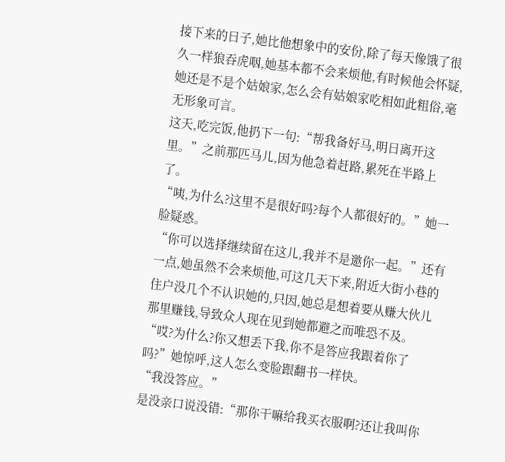接下来的日子,她比他想象中的安份,除了每天像饿了很久一样狼吞虎咽,她基本都不会来烦他,有时候他会怀疑,她还是不是个姑娘家,怎么会有姑娘家吃相如此粗俗,毫无形象可言。
这天,吃完饭,他扔下一句:“帮我备好马,明日离开这里。”之前那匹马儿,因为他急着赶路,累死在半路上了。
“咦,为什么?这里不是很好吗?每个人都很好的。”她一脸疑惑。
“你可以选择继续留在这儿,我并不是邀你一起。”还有一点,她虽然不会来烦他,可这几天下来,附近大街小巷的住户没几个不认识她的,只因,她总是想着要从赚大伙儿那里赚钱,导致众人现在见到她都避之而唯恐不及。
“哎?为什么?你又想丢下我,你不是答应我跟着你了吗?”她惊呼,这人怎么变脸跟翻书一样快。
“我没答应。”
是没亲口说没错:“那你干嘛给我买衣服啊?还让我叫你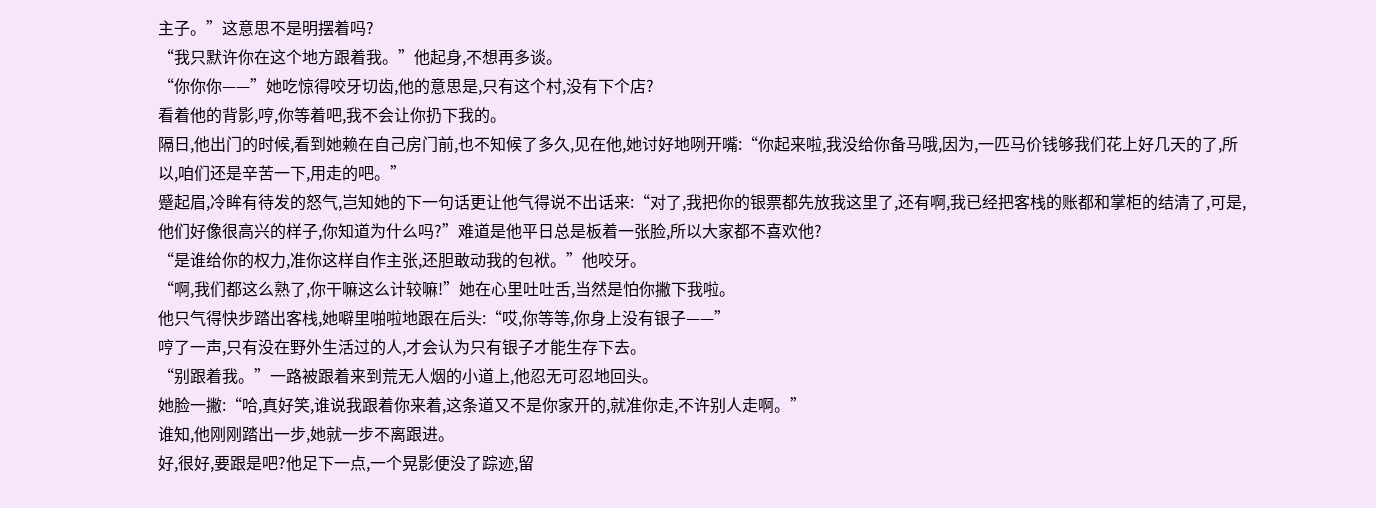主子。”这意思不是明摆着吗?
“我只默许你在这个地方跟着我。”他起身,不想再多谈。
“你你你——”她吃惊得咬牙切齿,他的意思是,只有这个村,没有下个店?
看着他的背影,哼,你等着吧,我不会让你扔下我的。
隔日,他出门的时候,看到她赖在自己房门前,也不知候了多久,见在他,她讨好地咧开嘴:“你起来啦,我没给你备马哦,因为,一匹马价钱够我们花上好几天的了,所以,咱们还是辛苦一下,用走的吧。”
蹙起眉,冷眸有待发的怒气,岂知她的下一句话更让他气得说不出话来:“对了,我把你的银票都先放我这里了,还有啊,我已经把客栈的账都和掌柜的结清了,可是,他们好像很高兴的样子,你知道为什么吗?”难道是他平日总是板着一张脸,所以大家都不喜欢他?
“是谁给你的权力,准你这样自作主张,还胆敢动我的包袱。”他咬牙。
“啊,我们都这么熟了,你干嘛这么计较嘛!”她在心里吐吐舌,当然是怕你撇下我啦。
他只气得快步踏出客栈,她噼里啪啦地跟在后头:“哎,你等等,你身上没有银子——”
哼了一声,只有没在野外生活过的人,才会认为只有银子才能生存下去。
“别跟着我。”一路被跟着来到荒无人烟的小道上,他忍无可忍地回头。
她脸一撇:“哈,真好笑,谁说我跟着你来着,这条道又不是你家开的,就准你走,不许别人走啊。”
谁知,他刚刚踏出一步,她就一步不离跟进。
好,很好,要跟是吧?他足下一点,一个晃影便没了踪迹,留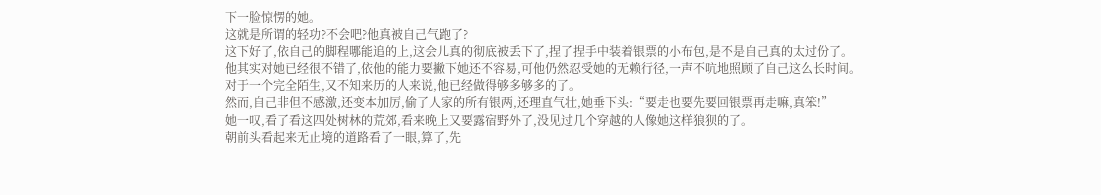下一脸惊愣的她。
这就是所谓的轻功?不会吧?他真被自己气跑了?
这下好了,依自己的脚程哪能追的上,这会儿真的彻底被丢下了,捏了捏手中装着银票的小布包,是不是自己真的太过份了。
他其实对她已经很不错了,依他的能力要撇下她还不容易,可他仍然忍受她的无赖行径,一声不吭地照顾了自己这么长时间。
对于一个完全陌生,又不知来历的人来说,他已经做得够多够多的了。
然而,自己非但不感激,还变本加厉,偷了人家的所有银两,还理直气壮,她垂下头:“要走也要先要回银票再走嘛,真笨!”
她一叹,看了看这四处树林的荒郊,看来晚上又要露宿野外了,没见过几个穿越的人像她这样狼狈的了。
朝前头看起来无止境的道路看了一眼,算了,先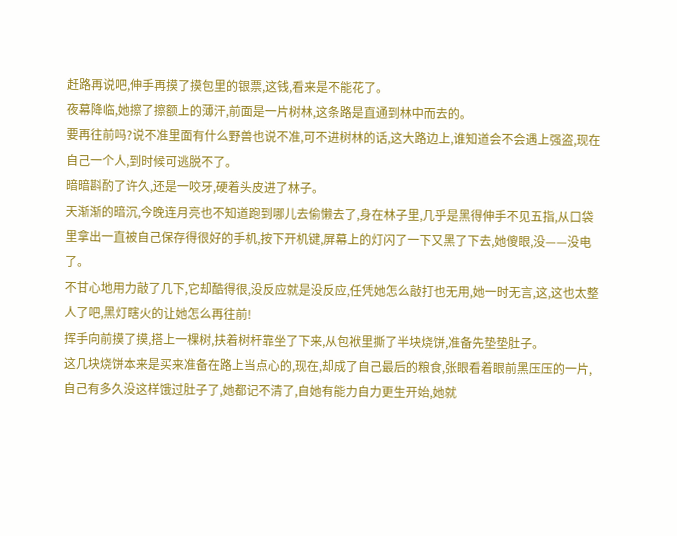赶路再说吧,伸手再摸了摸包里的银票,这钱,看来是不能花了。
夜幕降临,她擦了擦额上的薄汗,前面是一片树林,这条路是直通到林中而去的。
要再往前吗?说不准里面有什么野兽也说不准,可不进树林的话,这大路边上,谁知道会不会遇上强盗,现在自己一个人,到时候可逃脱不了。
暗暗斟酌了许久,还是一咬牙,硬着头皮进了林子。
天渐渐的暗沉,今晚连月亮也不知道跑到哪儿去偷懒去了,身在林子里,几乎是黑得伸手不见五指,从口袋里拿出一直被自己保存得很好的手机,按下开机键,屏幕上的灯闪了一下又黑了下去,她傻眼,没——没电了。
不甘心地用力敲了几下,它却酷得很,没反应就是没反应,任凭她怎么敲打也无用,她一时无言,这,这也太整人了吧,黑灯瞎火的让她怎么再往前!
挥手向前摸了摸,搭上一棵树,扶着树杆靠坐了下来,从包袱里撕了半块烧饼,准备先垫垫肚子。
这几块烧饼本来是买来准备在路上当点心的,现在,却成了自己最后的粮食,张眼看着眼前黑压压的一片,自己有多久没这样饿过肚子了,她都记不清了,自她有能力自力更生开始,她就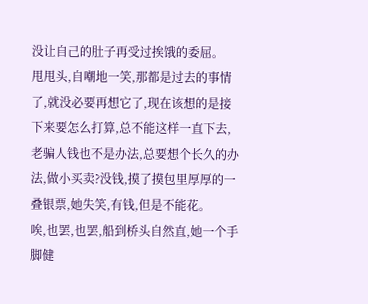没让自己的肚子再受过挨饿的委屈。
甩甩头,自嘲地一笑,那都是过去的事情了,就没必要再想它了,现在该想的是接下来要怎么打算,总不能这样一直下去,老骗人钱也不是办法,总要想个长久的办法,做小买卖?没钱,摸了摸包里厚厚的一叠银票,她失笑,有钱,但是不能花。
唉,也罢,也罢,船到桥头自然直,她一个手脚健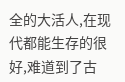全的大活人,在现代都能生存的很好,难道到了古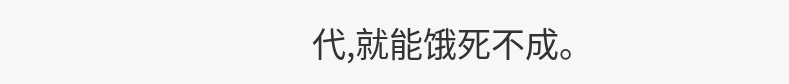代,就能饿死不成。